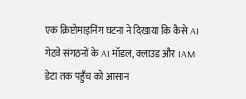एक क्रिप्टोमाइनिंग घटना ने दिखाया कि कैसे AI गेटवे संगठनों के AI मॉडल, क्लाउड और IAM डेटा तक पहुँच को आसान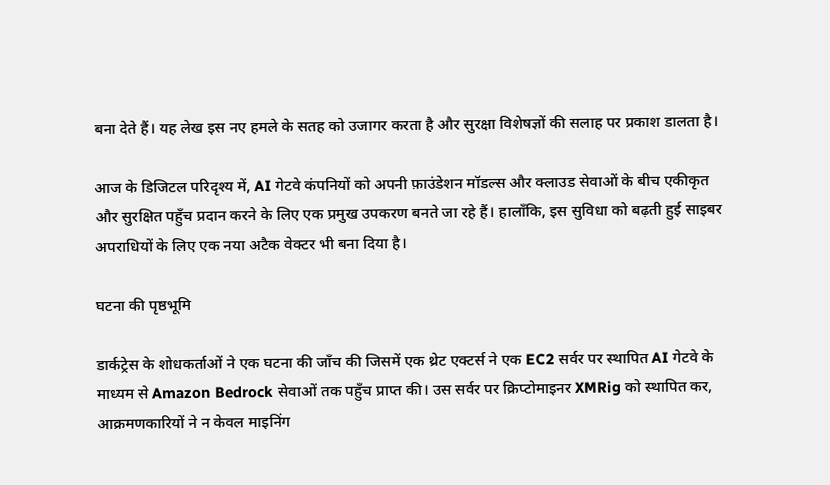बना देते हैं। यह लेख इस नए हमले के सतह को उजागर करता है और सुरक्षा विशेषज्ञों की सलाह पर प्रकाश डालता है।

आज के डिजिटल परिदृश्य में, AI गेटवे कंपनियों को अपनी फ़ाउंडेशन मॉडल्स और क्लाउड सेवाओं के बीच एकीकृत और सुरक्षित पहुँच प्रदान करने के लिए एक प्रमुख उपकरण बनते जा रहे हैं। हालाँकि, इस सुविधा को बढ़ती हुई साइबर अपराधियों के लिए एक नया अटैक वेक्टर भी बना दिया है।

घटना की पृष्ठभूमि

डार्कट्रेस के शोधकर्ताओं ने एक घटना की जाँच की जिसमें एक थ्रेट एक्टर्स ने एक EC2 सर्वर पर स्थापित AI गेटवे के माध्यम से Amazon Bedrock सेवाओं तक पहुँच प्राप्त की। उस सर्वर पर क्रिप्टोमाइनर XMRig को स्थापित कर, आक्रमणकारियों ने न केवल माइनिंग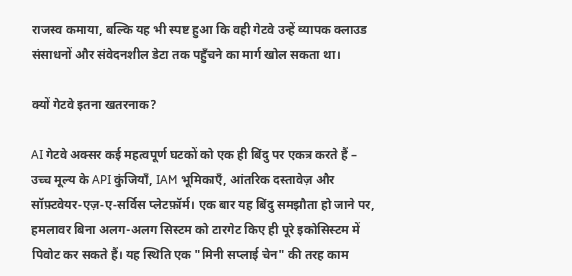राजस्व कमाया, बल्कि यह भी स्पष्ट हुआ कि वही गेटवे उन्हें व्यापक क्लाउड संसाधनों और संवेदनशील डेटा तक पहुँचने का मार्ग खोल सकता था।

क्यों गेटवे इतना खतरनाक?

AI गेटवे अक्सर कई महत्वपूर्ण घटकों को एक ही बिंदु पर एकत्र करते हैं – उच्च मूल्य के API कुंजियाँ, IAM भूमिकाएँ, आंतरिक दस्तावेज़ और सॉफ़्टवेयर‑एज़‑ए‑सर्विस प्लेटफ़ॉर्म। एक बार यह बिंदु समझौता हो जाने पर, हमलावर बिना अलग-अलग सिस्टम को टारगेट किए ही पूरे इकोसिस्टम में पिवोट कर सकते हैं। यह स्थिति एक "मिनी सप्लाई चेन" की तरह काम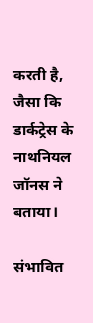करती है, जैसा कि डार्कट्रेस के नाथनियल जॉनस ने बताया।

संभावित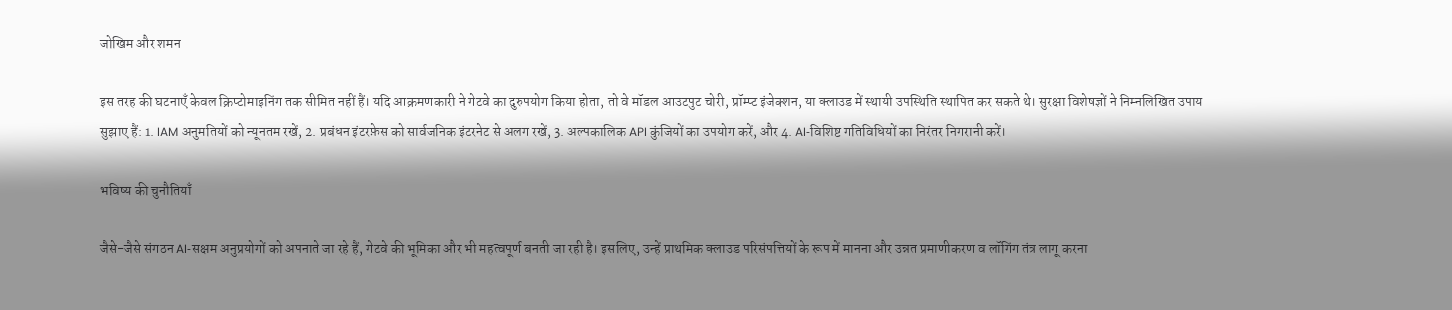जोखिम और शमन

इस तरह की घटनाएँ केवल क्रिप्टोमाइनिंग तक सीमित नहीं हैं। यदि आक्रमणकारी ने गेटवे का दुरुपयोग किया होता, तो वे मॉडल आउटपुट चोरी, प्रॉम्प्ट इंजेक्शन, या क्लाउड में स्थायी उपस्थिति स्थापित कर सकते थे। सुरक्षा विशेषज्ञों ने निम्नलिखित उपाय सुझाए हैं: 1. IAM अनुमतियों को न्यूनतम रखें, 2. प्रबंधन इंटरफ़ेस को सार्वजनिक इंटरनेट से अलग रखें, 3. अल्पकालिक API कुंजियों का उपयोग करें, और 4. AI‑विशिष्ट गतिविधियों का निरंतर निगरानी करें।

भविष्य की चुनौतियाँ

जैसे-जैसे संगठन AI‑सक्षम अनुप्रयोगों को अपनाते जा रहे हैं, गेटवे की भूमिका और भी महत्वपूर्ण बनती जा रही है। इसलिए, उन्हें प्राथमिक क्लाउड परिसंपत्तियों के रूप में मानना और उन्नत प्रमाणीकरण व लॉगिंग तंत्र लागू करना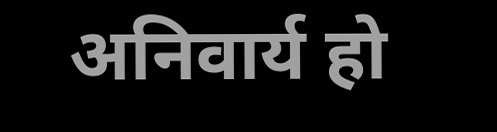अनिवार्य हो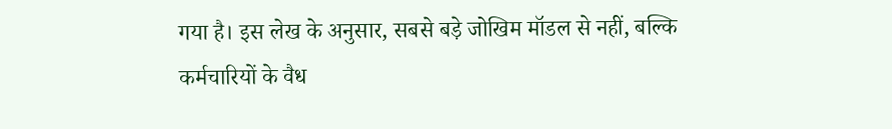गया है। इस लेख के अनुसार, सबसे बड़े जोखिम मॉडल से नहीं, बल्कि कर्मचारियों के वैध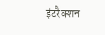इंटरैक्शन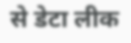से डेटा लीक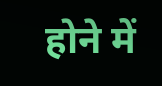होने में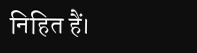निहित हैं।